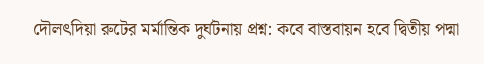দৌলৎদিয়া রুটের মর্মান্তিক দুর্ঘটনায় প্রশ্ন: কবে বাস্তবায়ন হবে দ্বিতীয় পদ্মা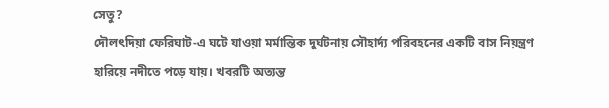সেতু?
দৌলৎদিয়া ফেরিঘাট-এ ঘটে যাওয়া মর্মান্তিক দুর্ঘটনায় সৌহার্দ্য পরিবহনের একটি বাস নিয়ন্ত্রণ হারিয়ে নদীতে পড়ে যায়। খবরটি অত্যন্ত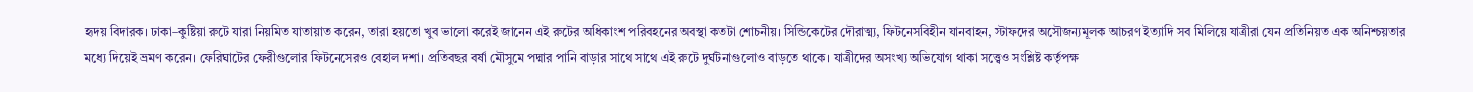হৃদয় বিদারক। ঢাকা–কুষ্টিয়া রুটে যারা নিয়মিত যাতায়াত করেন, তারা হয়তো খুব ভালো করেই জানেন এই রুটের অধিকাংশ পরিবহনের অবস্থা কতটা শোচনীয়। সিন্ডিকেটের দৌরাত্ম্য, ফিটনেসবিহীন যানবাহন, স্টাফদের অসৌজন্যমূলক আচরণ ইত্যাদি সব মিলিয়ে যাত্রীরা যেন প্রতিনিয়ত এক অনিশ্চয়তার মধ্যে দিয়েই ভ্রমণ করেন। ফেরিঘাটের ফেরীগুলোর ফিটনেসেরও বেহাল দশা। প্রতিবছর বর্ষা মৌসুমে পদ্মার পানি বাড়ার সাথে সাথে এই রুটে দুর্ঘটনাগুলোও বাড়তে থাকে। যাত্রীদের অসংখ্য অভিযোগ থাকা সত্ত্বেও সংশ্লিষ্ট কর্তৃপক্ষ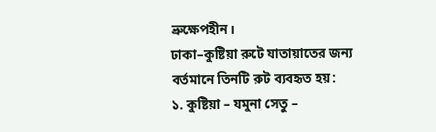ভ্রুক্ষেপহীন।
ঢাকা–কুষ্টিয়া রুটে যাতায়াতের জন্য বর্তমানে তিনটি রুট ব্যবহৃত হয়:
১. কুষ্টিয়া – যমুনা সেতু –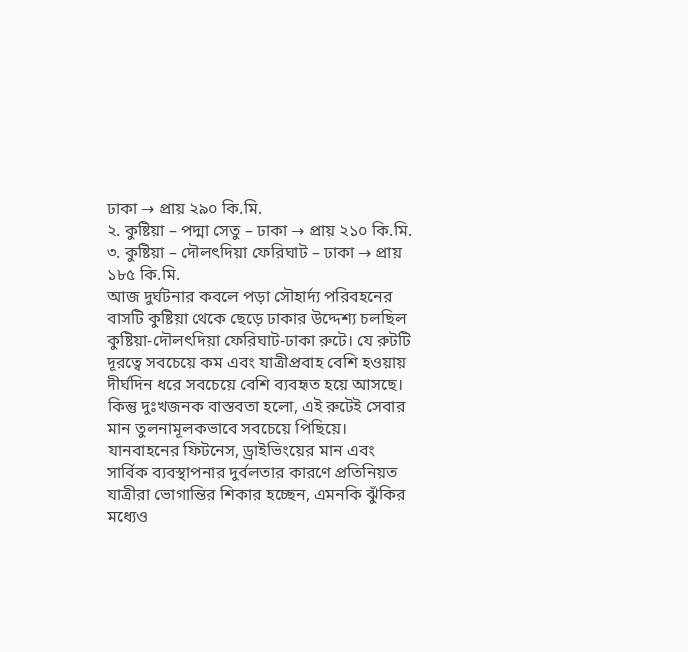ঢাকা → প্রায় ২৯০ কি.মি.
২. কুষ্টিয়া – পদ্মা সেতু – ঢাকা → প্রায় ২১০ কি.মি.
৩. কুষ্টিয়া – দৌলৎদিয়া ফেরিঘাট – ঢাকা → প্রায় ১৮৫ কি.মি.
আজ দুর্ঘটনার কবলে পড়া সৌহার্দ্য পরিবহনের বাসটি কুষ্টিয়া থেকে ছেড়ে ঢাকার উদ্দেশ্য চলছিল কুষ্টিয়া-দৌলৎদিয়া ফেরিঘাট-ঢাকা রুটে। যে রুটটি দূরত্বে সবচেয়ে কম এবং যাত্রীপ্রবাহ বেশি হওয়ায় দীর্ঘদিন ধরে সবচেয়ে বেশি ব্যবহৃত হয়ে আসছে। কিন্তু দুঃখজনক বাস্তবতা হলো, এই রুটেই সেবার মান তুলনামূলকভাবে সবচেয়ে পিছিয়ে। যানবাহনের ফিটনেস, ড্রাইভিংয়ের মান এবং সার্বিক ব্যবস্থাপনার দুর্বলতার কারণে প্রতিনিয়ত যাত্রীরা ভোগান্তির শিকার হচ্ছেন, এমনকি ঝুঁকির মধ্যেও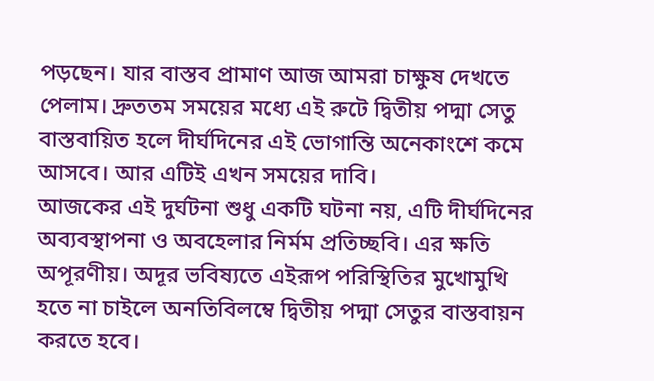পড়ছেন। যার বাস্তব প্রামাণ আজ আমরা চাক্ষুষ দেখতে পেলাম। দ্রুততম সময়ের মধ্যে এই রুটে দ্বিতীয় পদ্মা সেতু বাস্তবায়িত হলে দীর্ঘদিনের এই ভোগান্তি অনেকাংশে কমে আসবে। আর এটিই এখন সময়ের দাবি।
আজকের এই দুর্ঘটনা শুধু একটি ঘটনা নয়, এটি দীর্ঘদিনের অব্যবস্থাপনা ও অবহেলার নির্মম প্রতিচ্ছবি। এর ক্ষতি অপূরণীয়। অদূর ভবিষ্যতে এইরূপ পরিস্থিতির মুখোমুখি হতে না চাইলে অনতিবিলম্বে দ্বিতীয় পদ্মা সেতুর বাস্তবায়ন করতে হবে।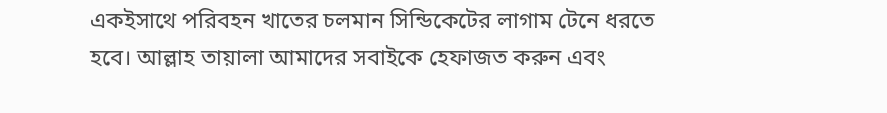একইসাথে পরিবহন খাতের চলমান সিন্ডিকেটের লাগাম টেনে ধরতে হবে। আল্লাহ তায়ালা আমাদের সবাইকে হেফাজত করুন এবং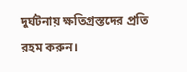দুর্ঘটনায় ক্ষতিগ্রস্তদের প্রতি রহম করুন।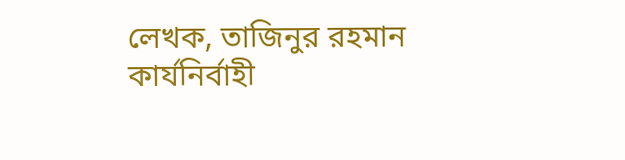লেখক, তাজিনুর রহমান
কার্যনির্বাহী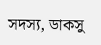সদস্য, ডাকসু